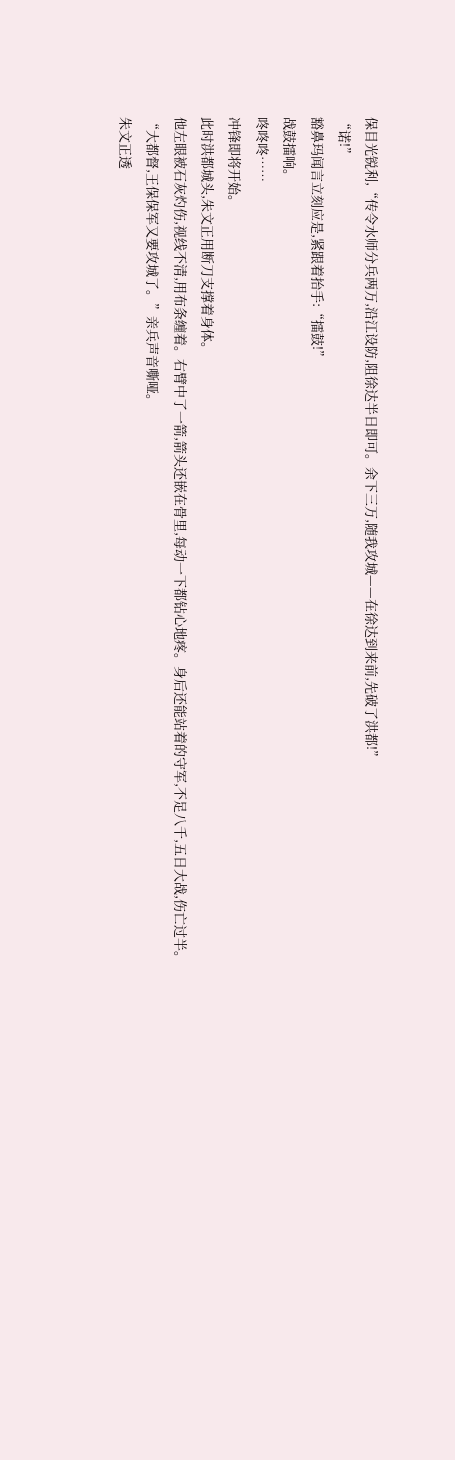保目光锐利,“传令水师分兵两万,沿江设防,阻徐达半日即可。余下三万,随我攻城——在徐达到来前,先破了洪都!”
“诺!”
豁鼻玛闻言立刻应是,紧跟着抬手:“擂鼓!”
战鼓擂响。
咚咚咚……
冲锋即将开始。
此时洪都城头,朱文正用断刀支撑着身体。
他左眼被石灰灼伤,视线不清,用布条缠着。右臂中了一箭,箭头还嵌在骨里,每动一下都钻心地疼。身后还能站着的守军,不足八千,五日大战,伤亡过半。
“大都督,王保保军又要攻城了。”亲兵声音嘶哑。
朱文正透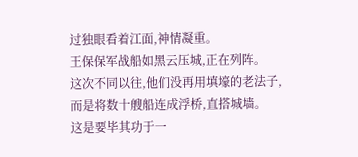过独眼看着江面,神情凝重。
王保保军战船如黑云压城,正在列阵。
这次不同以往,他们没再用填壕的老法子,而是将数十艘船连成浮桥,直搭城墙。
这是要毕其功于一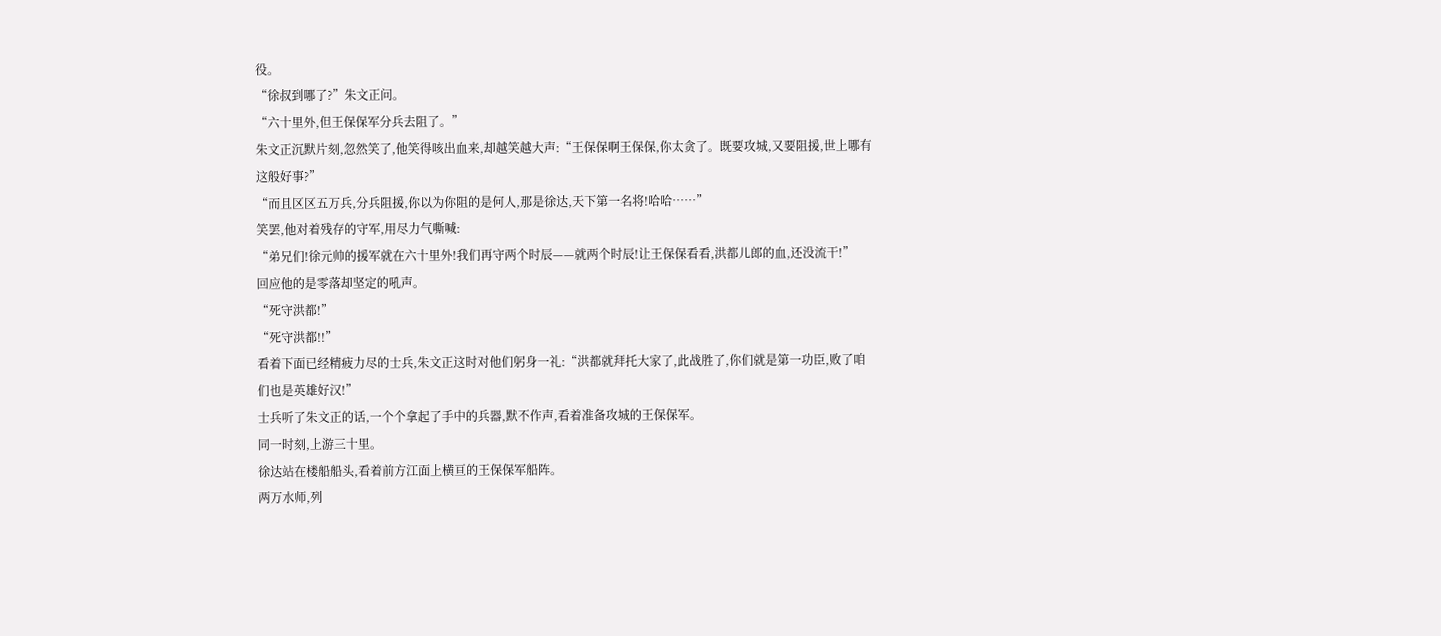役。
“徐叔到哪了?”朱文正问。
“六十里外,但王保保军分兵去阻了。”
朱文正沉默片刻,忽然笑了,他笑得咳出血来,却越笑越大声:“王保保啊王保保,你太贪了。既要攻城,又要阻援,世上哪有这般好事?”
“而且区区五万兵,分兵阻援,你以为你阻的是何人,那是徐达,天下第一名将!哈哈……”
笑罢,他对着残存的守军,用尽力气嘶喊:
“弟兄们!徐元帅的援军就在六十里外!我们再守两个时辰——就两个时辰!让王保保看看,洪都儿郎的血,还没流干!”
回应他的是零落却坚定的吼声。
“死守洪都!”
“死守洪都!!”
看着下面已经精疲力尽的士兵,朱文正这时对他们躬身一礼:“洪都就拜托大家了,此战胜了,你们就是第一功臣,败了咱们也是英雄好汉!”
士兵听了朱文正的话,一个个拿起了手中的兵器,默不作声,看着准备攻城的王保保军。
同一时刻,上游三十里。
徐达站在楼船船头,看着前方江面上横亘的王保保军船阵。
两万水师,列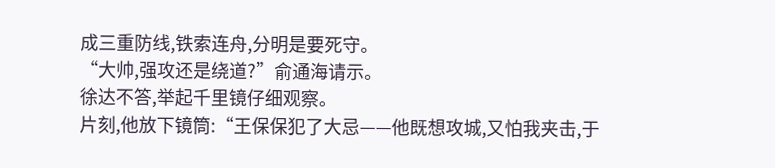成三重防线,铁索连舟,分明是要死守。
“大帅,强攻还是绕道?”俞通海请示。
徐达不答,举起千里镜仔细观察。
片刻,他放下镜筒:“王保保犯了大忌——他既想攻城,又怕我夹击,于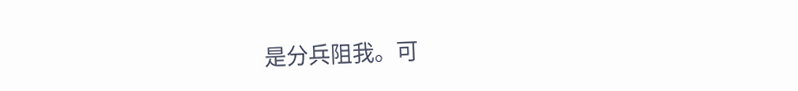是分兵阻我。可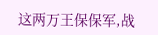这两万王保保军,战